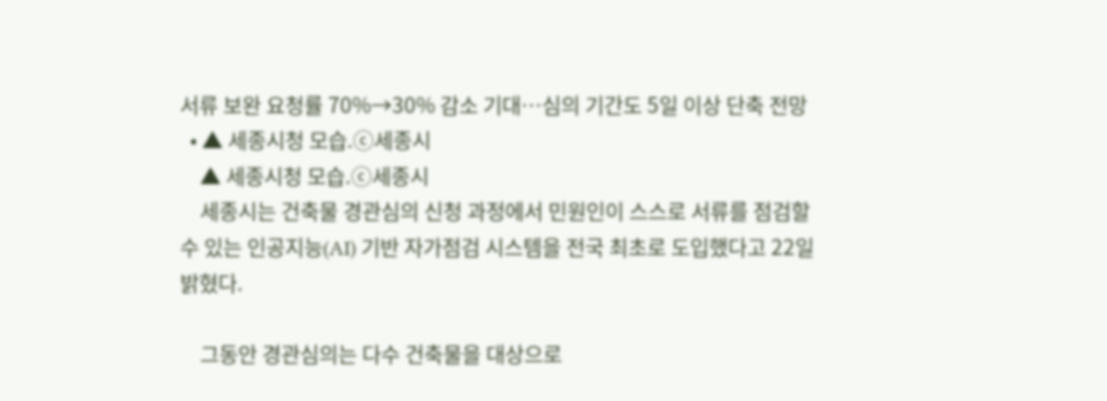서류 보완 요청률 70%→30% 감소 기대…심의 기간도 5일 이상 단축 전망
  • ▲ 세종시청 모습.ⓒ세종시
    ▲ 세종시청 모습.ⓒ세종시
    세종시는 건축물 경관심의 신청 과정에서 민원인이 스스로 서류를 점검할 수 있는 인공지능(AI) 기반 자가점검 시스템을 전국 최초로 도입했다고 22일 밝혔다.

    그동안 경관심의는 다수 건축물을 대상으로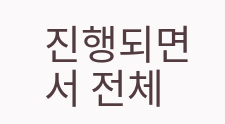진행되면서 전체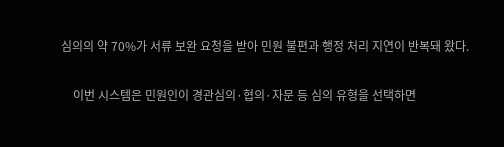심의의 약 70%가 서류 보완 요청을 받아 민원 불편과 행정 처리 지연이 반복돼 왔다.

    이번 시스템은 민원인이 경관심의·협의·자문 등 심의 유형을 선택하면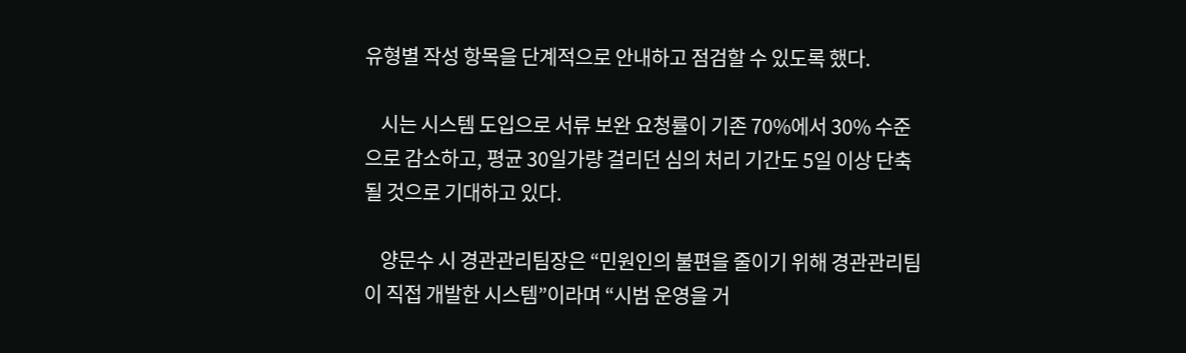유형별 작성 항목을 단계적으로 안내하고 점검할 수 있도록 했다.

    시는 시스템 도입으로 서류 보완 요청률이 기존 70%에서 30% 수준으로 감소하고, 평균 30일가량 걸리던 심의 처리 기간도 5일 이상 단축될 것으로 기대하고 있다.

    양문수 시 경관관리팀장은 “민원인의 불편을 줄이기 위해 경관관리팀이 직접 개발한 시스템”이라며 “시범 운영을 거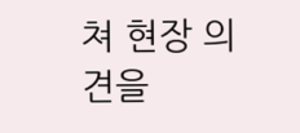쳐 현장 의견을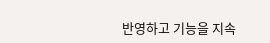반영하고 기능을 지속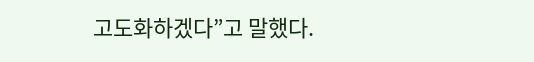고도화하겠다”고 말했다.